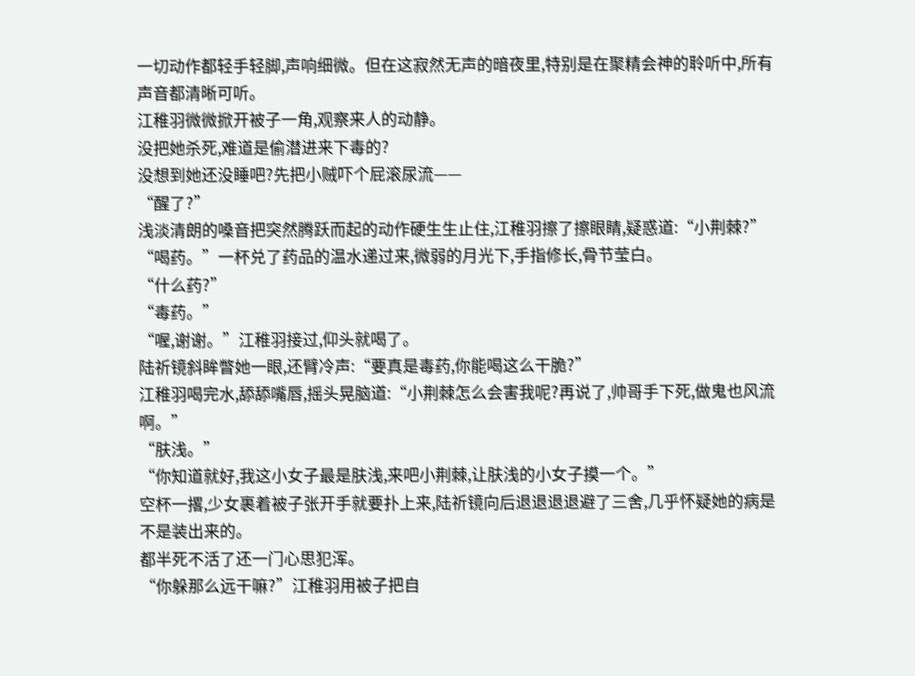一切动作都轻手轻脚,声响细微。但在这寂然无声的暗夜里,特别是在聚精会神的聆听中,所有声音都清晰可听。
江稚羽微微掀开被子一角,观察来人的动静。
没把她杀死,难道是偷潜进来下毒的?
没想到她还没睡吧?先把小贼吓个屁滚尿流——
“醒了?”
浅淡清朗的嗓音把突然腾跃而起的动作硬生生止住,江稚羽擦了擦眼睛,疑惑道:“小荆棘?”
“喝药。”一杯兑了药品的温水递过来,微弱的月光下,手指修长,骨节莹白。
“什么药?”
“毒药。”
“喔,谢谢。”江稚羽接过,仰头就喝了。
陆祈镜斜眸瞥她一眼,还臂冷声:“要真是毒药,你能喝这么干脆?”
江稚羽喝完水,舔舔嘴唇,摇头晃脑道:“小荆棘怎么会害我呢?再说了,帅哥手下死,做鬼也风流啊。”
“肤浅。”
“你知道就好,我这小女子最是肤浅,来吧小荆棘,让肤浅的小女子摸一个。”
空杯一撂,少女裹着被子张开手就要扑上来,陆祈镜向后退退退退避了三舍,几乎怀疑她的病是不是装出来的。
都半死不活了还一门心思犯浑。
“你躲那么远干嘛?”江稚羽用被子把自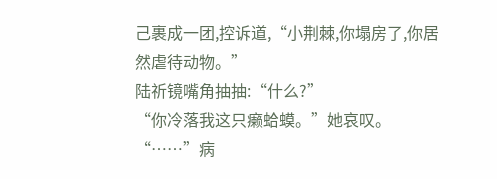己裹成一团,控诉道,“小荆棘,你塌房了,你居然虐待动物。”
陆祈镜嘴角抽抽:“什么?”
“你冷落我这只癞蛤蟆。”她哀叹。
“……”病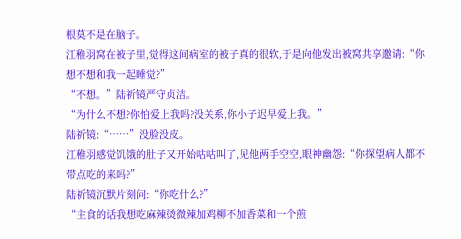根莫不是在脑子。
江稚羽窝在被子里,觉得这间病室的被子真的很软,于是向他发出被窝共享邀请:“你想不想和我一起睡觉?”
“不想。”陆祈镜严守贞洁。
“为什么不想?你怕爱上我吗?没关系,你小子迟早爱上我。”
陆祈镜:“……”没脸没皮。
江稚羽感觉饥饿的肚子又开始咕咕叫了,见他两手空空,眼神幽怨:“你探望病人都不带点吃的来吗?”
陆祈镜沉默片刻问:“你吃什么?”
“主食的话我想吃麻辣烫微辣加鸡柳不加香菜和一个煎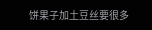饼果子加土豆丝要很多